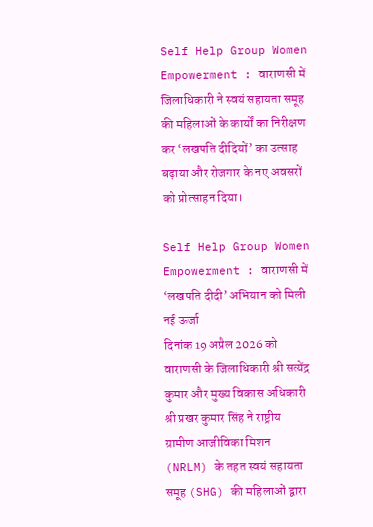Self Help Group Women Empowerment : वाराणसी में जिलाधिकारी ने स्वयं सहायता समूह की महिलाओं के कार्यों का निरीक्षण कर ‘लखपति दीदियों’ का उत्साह बढ़ाया और रोजगार के नए अवसरों को प्रोत्साहन दिया।

Self Help Group Women Empowerment : वाराणसी में ‘लखपति दीदी’ अभियान को मिली नई ऊर्जा
दिनांक 19 अप्रैल 2026 को वाराणसी के जिलाधिकारी श्री सत्येंद्र कुमार और मुख्य विकास अधिकारी श्री प्रखर कुमार सिंह ने राष्ट्रीय ग्रामीण आजीविका मिशन (NRLM) के तहत स्वयं सहायता समूह (SHG) की महिलाओं द्वारा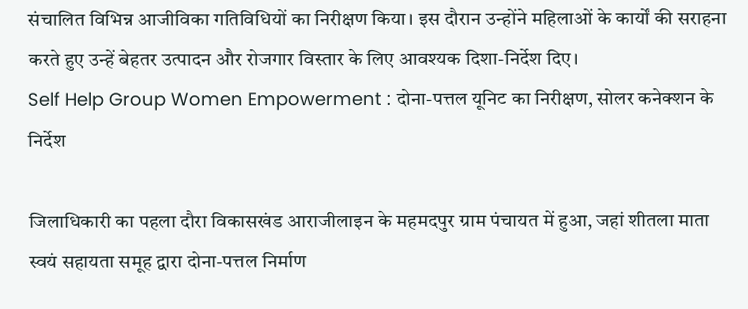संचालित विभिन्न आजीविका गतिविधियों का निरीक्षण किया। इस दौरान उन्होंने महिलाओं के कार्यों की सराहना करते हुए उन्हें बेहतर उत्पादन और रोजगार विस्तार के लिए आवश्यक दिशा-निर्देश दिए।
Self Help Group Women Empowerment : दोना-पत्तल यूनिट का निरीक्षण, सोलर कनेक्शन के निर्देश

जिलाधिकारी का पहला दौरा विकासखंड आराजीलाइन के महमदपुर ग्राम पंचायत में हुआ, जहां शीतला माता स्वयं सहायता समूह द्वारा दोना-पत्तल निर्माण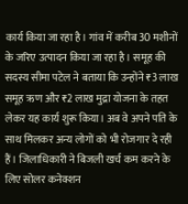कार्य किया जा रहा है। गांव में करीब 30 मशीनों के जरिए उत्पादन किया जा रहा है। समूह की सदस्य सीमा पटेल ने बताया कि उन्होंने ₹3 लाख समूह ऋण और ₹2 लाख मुद्रा योजना के तहत लेकर यह कार्य शुरू किया। अब वे अपने पति के साथ मिलकर अन्य लोगों को भी रोजगार दे रही हैं। जिलाधिकारी ने बिजली खर्च कम करने के लिए सोलर कनेक्शन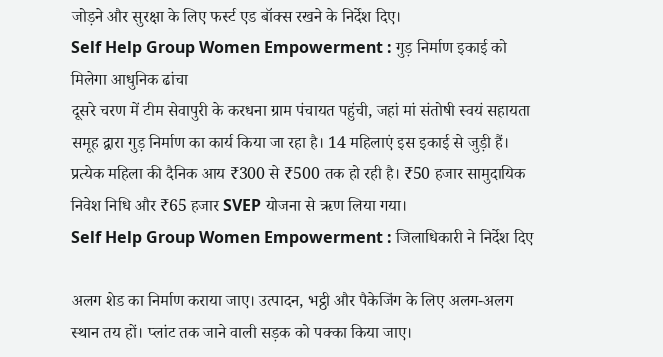जोड़ने और सुरक्षा के लिए फर्स्ट एड बॉक्स रखने के निर्देश दिए।
Self Help Group Women Empowerment : गुड़ निर्माण इकाई को मिलेगा आधुनिक ढांचा
दूसरे चरण में टीम सेवापुरी के करधना ग्राम पंचायत पहुंची, जहां मां संतोषी स्वयं सहायता समूह द्वारा गुड़ निर्माण का कार्य किया जा रहा है। 14 महिलाएं इस इकाई से जुड़ी हैं। प्रत्येक महिला की दैनिक आय ₹300 से ₹500 तक हो रही है। ₹50 हजार सामुदायिक निवेश निधि और ₹65 हजार SVEP योजना से ऋण लिया गया।
Self Help Group Women Empowerment : जिलाधिकारी ने निर्देश दिए

अलग शेड का निर्माण कराया जाए। उत्पादन, भट्ठी और पैकेजिंग के लिए अलग-अलग स्थान तय हों। प्लांट तक जाने वाली सड़क को पक्का किया जाए।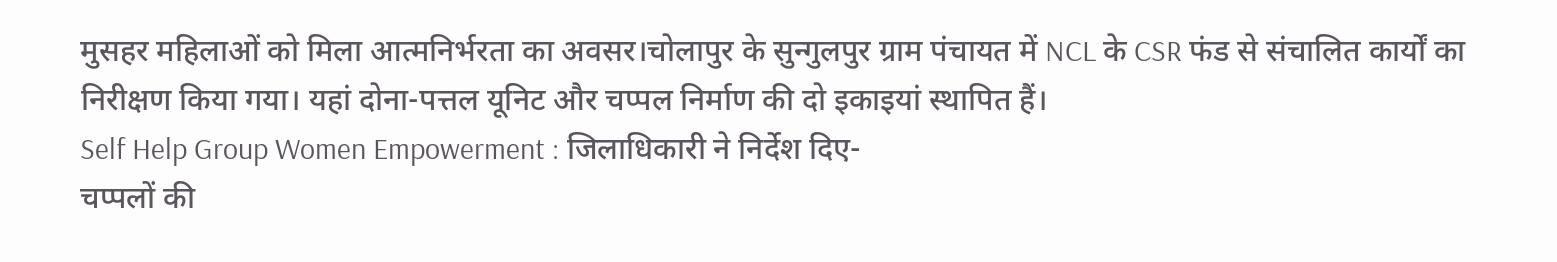मुसहर महिलाओं को मिला आत्मनिर्भरता का अवसर।चोलापुर के सुन्गुलपुर ग्राम पंचायत में NCL के CSR फंड से संचालित कार्यों का निरीक्षण किया गया। यहां दोना-पत्तल यूनिट और चप्पल निर्माण की दो इकाइयां स्थापित हैं।
Self Help Group Women Empowerment : जिलाधिकारी ने निर्देश दिए-
चप्पलों की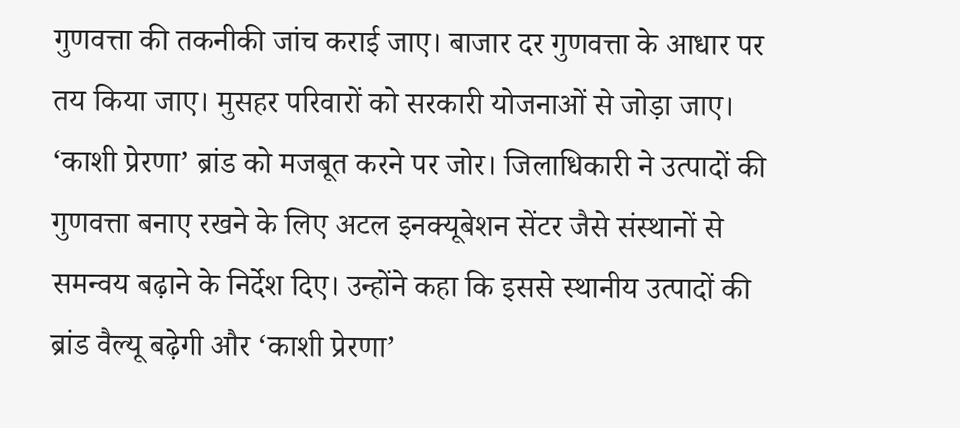गुणवत्ता की तकनीकी जांच कराई जाए। बाजार दर गुणवत्ता के आधार पर तय किया जाए। मुसहर परिवारों को सरकारी योजनाओं से जोड़ा जाए। ‘काशी प्रेरणा’ ब्रांड को मजबूत करने पर जोर। जिलाधिकारी ने उत्पादों की गुणवत्ता बनाए रखने के लिए अटल इनक्यूबेशन सेंटर जैसे संस्थानों से समन्वय बढ़ाने के निर्देश दिए। उन्होंने कहा कि इससे स्थानीय उत्पादों की ब्रांड वैल्यू बढ़ेगी और ‘काशी प्रेरणा’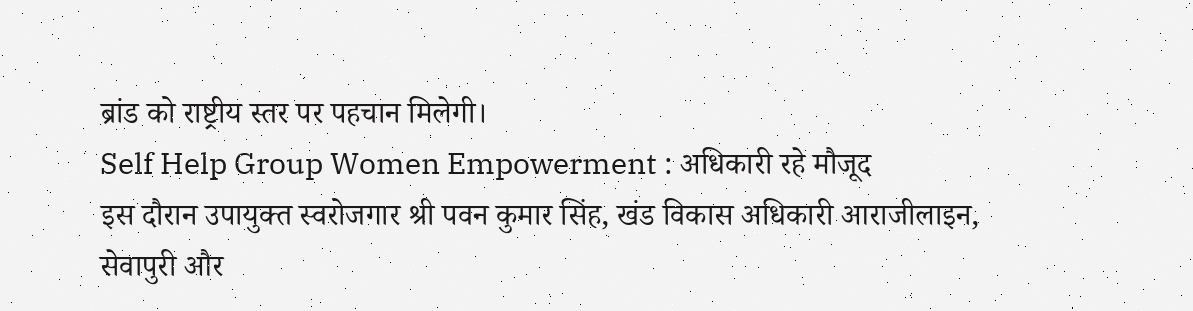ब्रांड को राष्ट्रीय स्तर पर पहचान मिलेगी।
Self Help Group Women Empowerment : अधिकारी रहे मौजूद
इस दौरान उपायुक्त स्वरोजगार श्री पवन कुमार सिंह, खंड विकास अधिकारी आराजीलाइन, सेवापुरी और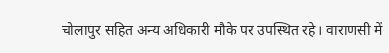चोलापुर सहित अन्य अधिकारी मौके पर उपस्थित रहे। वाराणसी में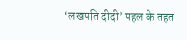‘लखपति दीदी’ पहल के तहत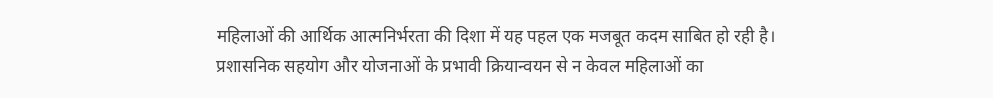महिलाओं की आर्थिक आत्मनिर्भरता की दिशा में यह पहल एक मजबूत कदम साबित हो रही है। प्रशासनिक सहयोग और योजनाओं के प्रभावी क्रियान्वयन से न केवल महिलाओं का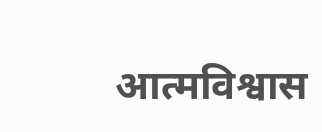आत्मविश्वास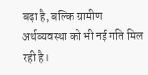बढ़ा है, बल्कि ग्रामीण अर्थव्यवस्था को भी नई गति मिल रही है।